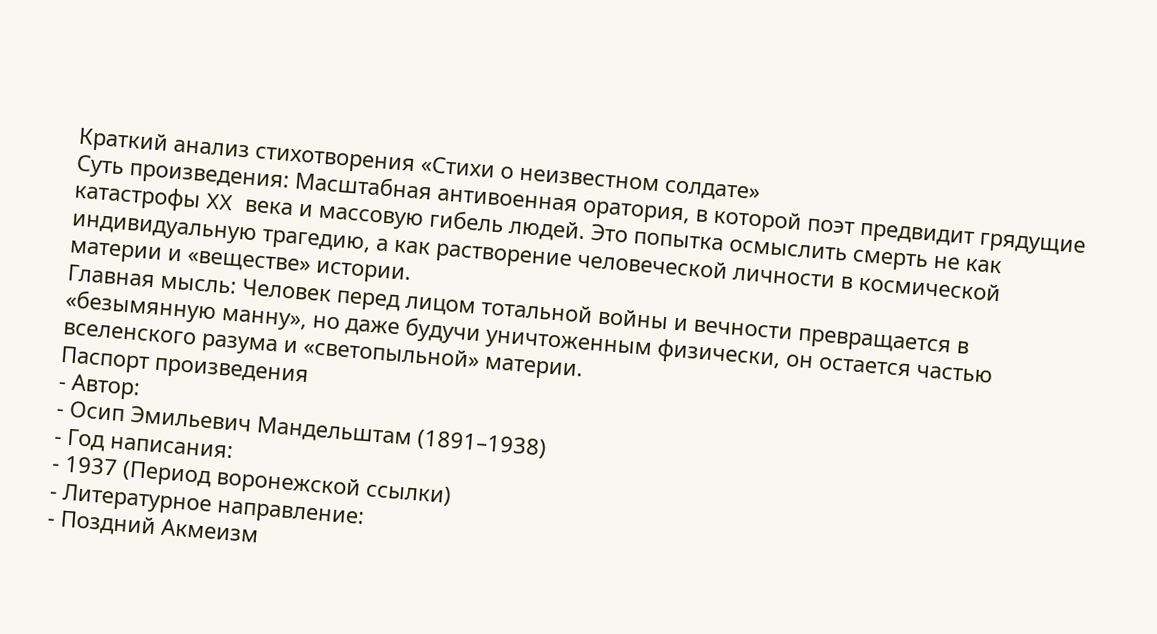Краткий анализ стихотворения «Стихи о неизвестном солдате»
Суть произведения: Масштабная антивоенная оратория, в которой поэт предвидит грядущие катастрофы XX века и массовую гибель людей. Это попытка осмыслить смерть не как индивидуальную трагедию, а как растворение человеческой личности в космической материи и «веществе» истории.
Главная мысль: Человек перед лицом тотальной войны и вечности превращается в «безымянную манну», но даже будучи уничтоженным физически, он остается частью вселенского разума и «светопыльной» материи.
Паспорт произведения
- Автор:
- Осип Эмильевич Мандельштам (1891–1938)
- Год написания:
- 1937 (Период воронежской ссылки)
- Литературное направление:
- Поздний Акмеизм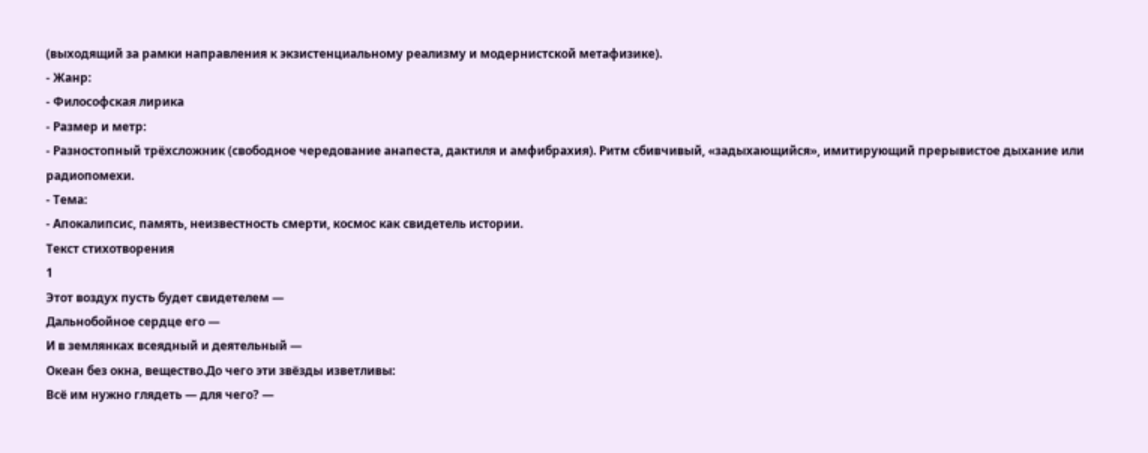(выходящий за рамки направления к экзистенциальному реализму и модернистской метафизике).
- Жанр:
- Философская лирика
- Размер и метр:
- Разностопный трёхсложник (свободное чередование анапеста, дактиля и амфибрахия). Ритм сбивчивый, «задыхающийся», имитирующий прерывистое дыхание или радиопомехи.
- Тема:
- Апокалипсис, память, неизвестность смерти, космос как свидетель истории.
Текст стихотворения
1
Этот воздух пусть будет свидетелем —
Дальнобойное сердце его —
И в землянках всеядный и деятельный —
Океан без окна, вещество.До чего эти звёзды изветливы:
Всё им нужно глядеть — для чего? —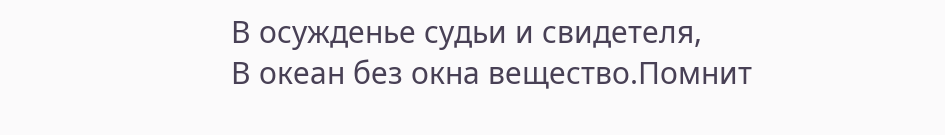В осужденье судьи и свидетеля,
В океан без окна вещество.Помнит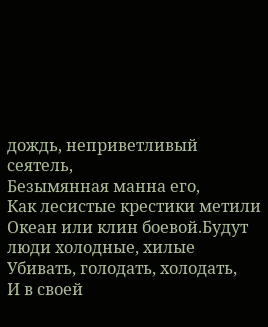дождь, неприветливый сеятель,
Безымянная манна его,
Как лесистые крестики метили
Океан или клин боевой.Будут люди холодные, хилые
Убивать, голодать, холодать,
И в своей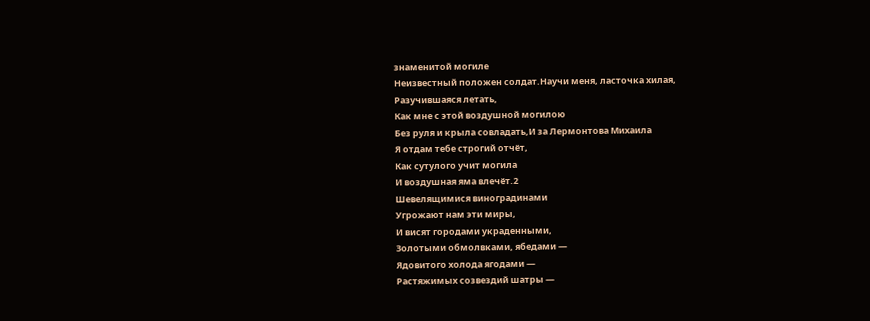знаменитой могиле
Неизвестный положен солдат.Научи меня, ласточка хилая,
Разучившаяся летать,
Как мне с этой воздушной могилою
Без руля и крыла совладать,И за Лермонтова Михаила
Я отдам тебе строгий отчёт,
Как сутулого учит могила
И воздушная яма влечёт.2
Шевелящимися виноградинами
Угрожают нам эти миры,
И висят городами украденными,
Золотыми обмолвками, ябедами —
Ядовитого холода ягодами —
Растяжимых созвездий шатры —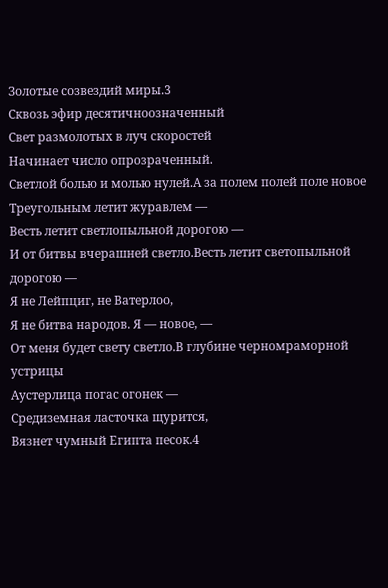Золотые созвездий миры.3
Сквозь эфир десятичноозначенный
Свет размолотых в луч скоростей
Начинает число опрозраченный.
Светлой болью и молью нулей.А за полем полей поле новое
Треугольным летит журавлем —
Весть летит светлопыльной дорогою —
И от битвы вчерашней светло.Весть летит светопыльной дорогою —
Я не Лейпциг, не Ватерлоо,
Я не битва народов. Я — новое, —
От меня будет свету светло.В глубине черномраморной устрицы
Аустерлица погас огонек —
Средиземная ласточка щурится,
Вязнет чумный Египта песок.4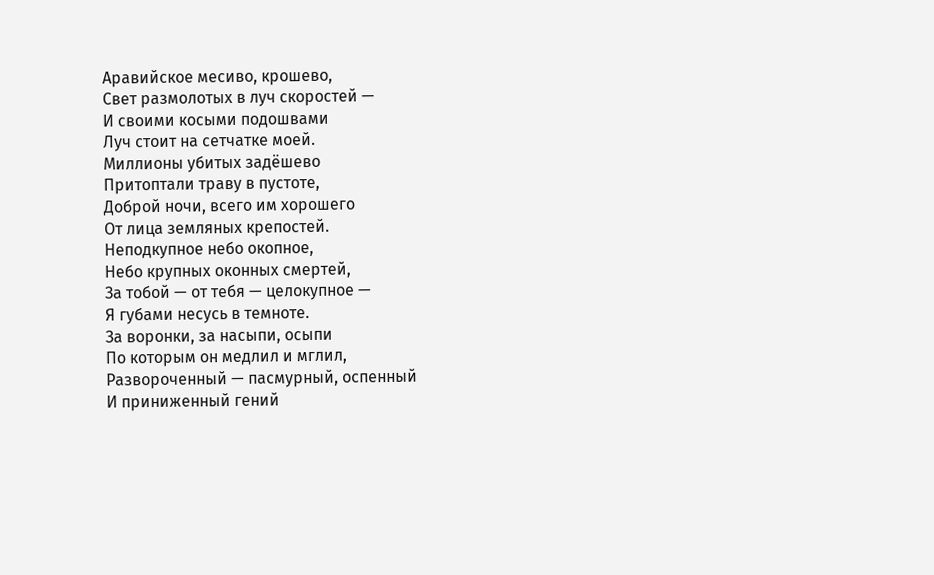Аравийское месиво, крошево,
Свет размолотых в луч скоростей —
И своими косыми подошвами
Луч стоит на сетчатке моей.
Миллионы убитых задёшево
Притоптали траву в пустоте,
Доброй ночи, всего им хорошего
От лица земляных крепостей.
Неподкупное небо окопное,
Небо крупных оконных смертей,
За тобой — от тебя — целокупное —
Я губами несусь в темноте.
За воронки, за насыпи, осыпи
По которым он медлил и мглил,
Развороченный — пасмурный, оспенный
И приниженный гений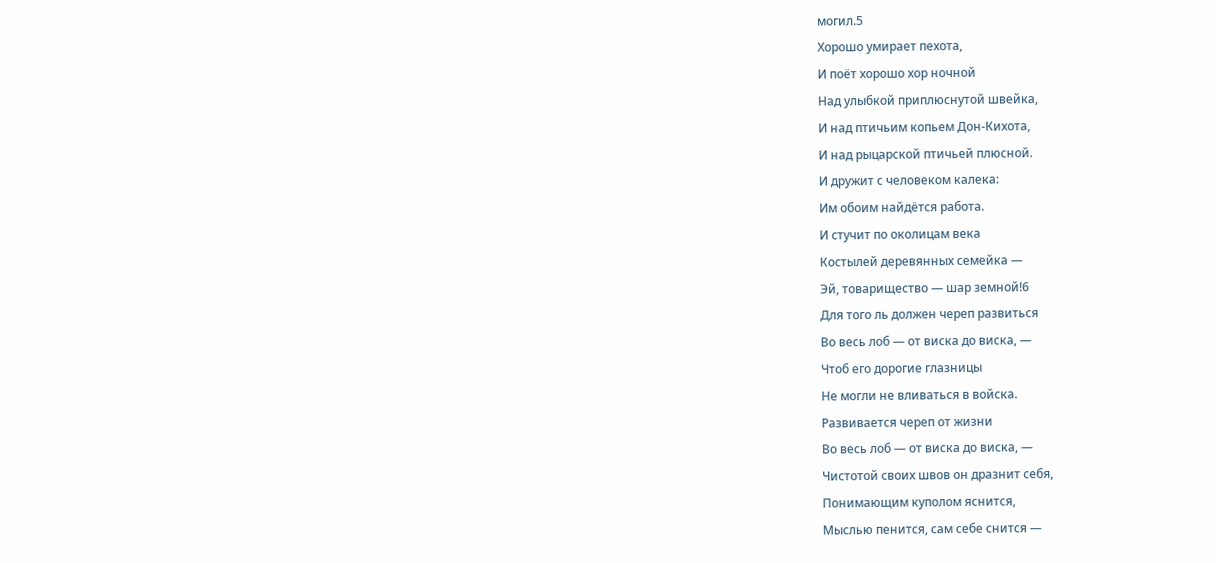могил.5
Хорошо умирает пехота,
И поёт хорошо хор ночной
Над улыбкой приплюснутой швейка,
И над птичьим копьем Дон-Кихота,
И над рыцарской птичьей плюсной.
И дружит с человеком калека:
Им обоим найдётся работа.
И стучит по околицам века
Костылей деревянных семейка —
Эй, товарищество — шар земной!6
Для того ль должен череп развиться
Во весь лоб — от виска до виска, —
Чтоб его дорогие глазницы
Не могли не вливаться в войска.
Развивается череп от жизни
Во весь лоб — от виска до виска, —
Чистотой своих швов он дразнит себя,
Понимающим куполом яснится,
Мыслью пенится, сам себе снится —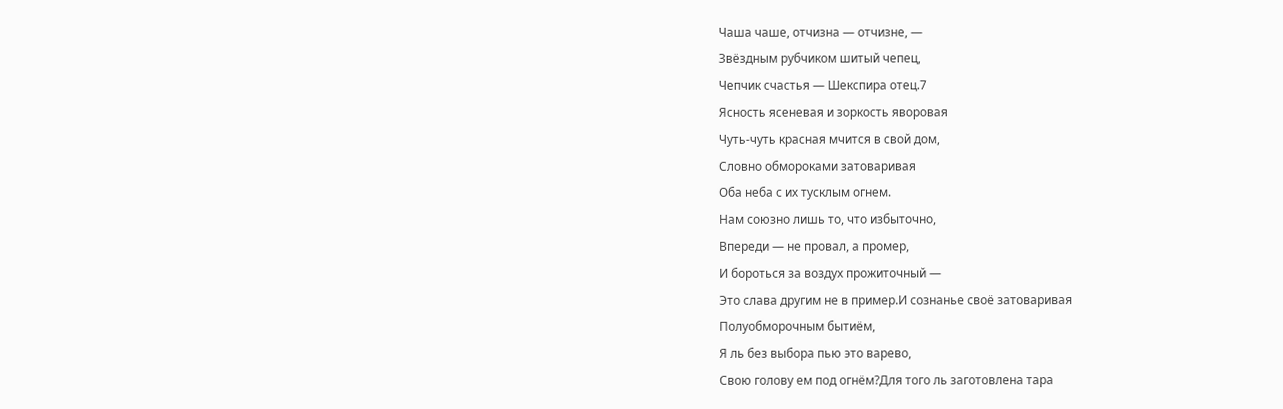Чаша чаше, отчизна — отчизне, —
Звёздным рубчиком шитый чепец,
Чепчик счастья — Шекспира отец.7
Ясность ясеневая и зоркость яворовая
Чуть-чуть красная мчится в свой дом,
Словно обмороками затоваривая
Оба неба с их тусклым огнем.
Нам союзно лишь то, что избыточно,
Впереди — не провал, а промер,
И бороться за воздух прожиточный —
Это слава другим не в пример.И сознанье своё затоваривая
Полуобморочным бытиём,
Я ль без выбора пью это варево,
Свою голову ем под огнём?Для того ль заготовлена тара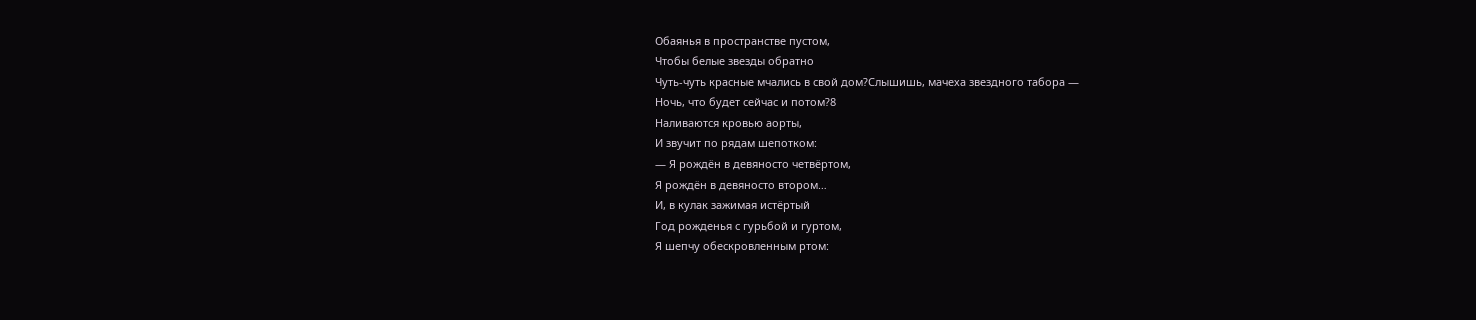Обаянья в пространстве пустом,
Чтобы белые звезды обратно
Чуть-чуть красные мчались в свой дом?Слышишь, мачеха звездного табора —
Ночь, что будет сейчас и потом?8
Наливаются кровью аорты,
И звучит по рядам шепотком:
— Я рождён в девяносто четвёртом,
Я рождён в девяносто втором…
И, в кулак зажимая истёртый
Год рожденья с гурьбой и гуртом,
Я шепчу обескровленным ртом: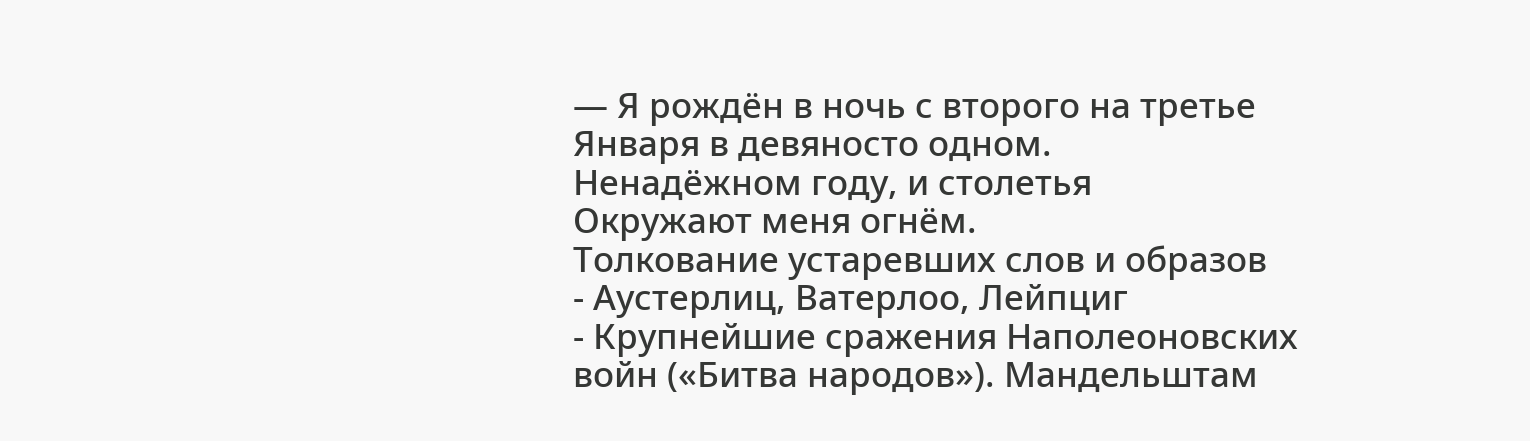— Я рождён в ночь с второго на третье
Января в девяносто одном.
Ненадёжном году, и столетья
Окружают меня огнём.
Толкование устаревших слов и образов
- Аустерлиц, Ватерлоо, Лейпциг
- Крупнейшие сражения Наполеоновских войн («Битва народов»). Мандельштам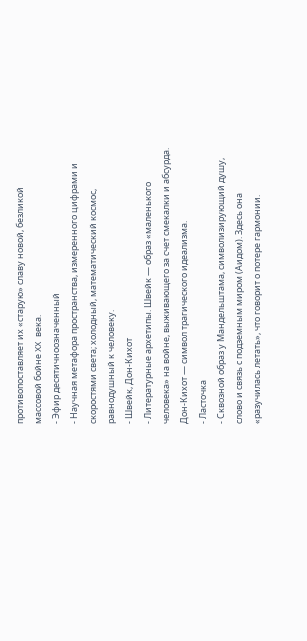противопоставляет их «старую» славу новой, безликой массовой бойне XX века.
- Эфир десятичноозначенный
- Научная метафора пространства, измеренного цифрами и скоростями света; холодный, математический космос, равнодушный к человеку.
- Швейк, Дон-Кихот
- Литературные архетипы. Швейк — образ «маленького человека» на войне, выживающего за счет смекалки и абсурда. Дон-Кихот — символ трагического идеализма.
- Ласточка
- Сквозной образ у Мандельштама, символизирующий душу, слово и связь с подземным миром (Аидом). Здесь она «разучилась летать», что говорит о потере гармонии.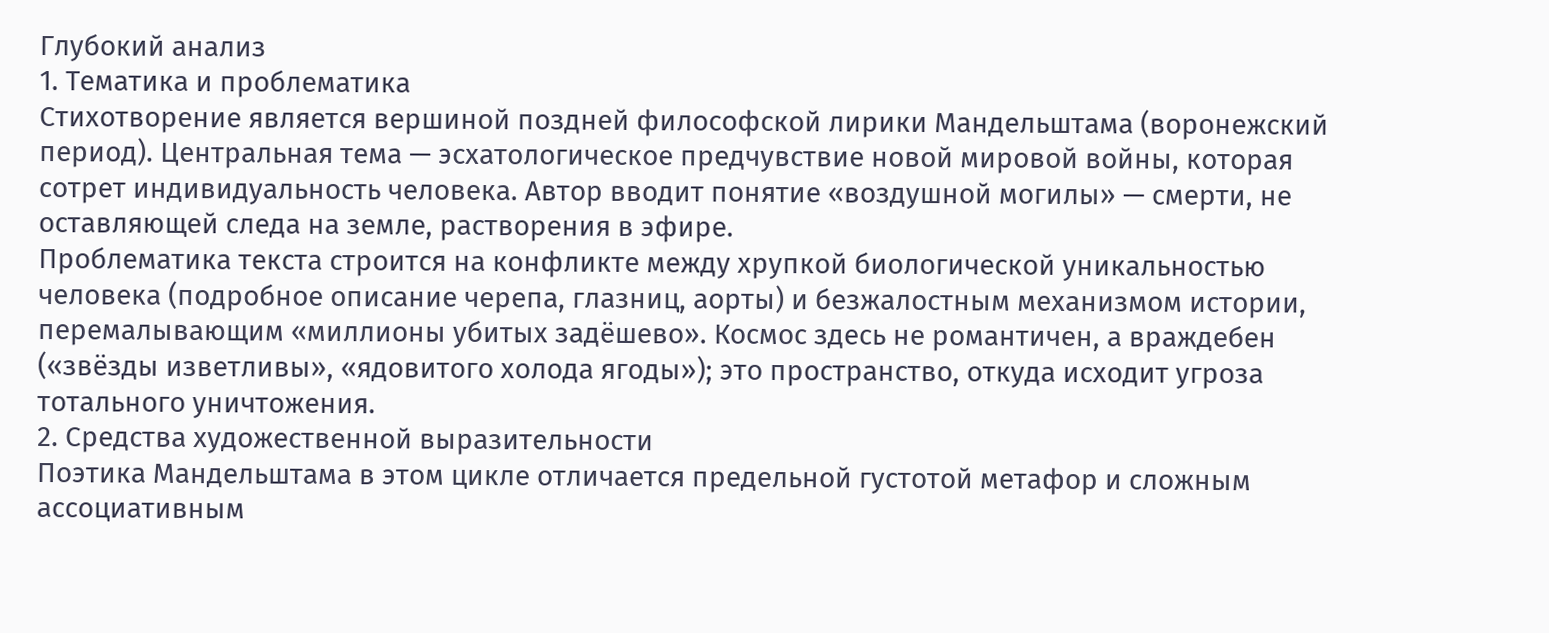Глубокий анализ
1. Тематика и проблематика
Стихотворение является вершиной поздней философской лирики Мандельштама (воронежский период). Центральная тема — эсхатологическое предчувствие новой мировой войны, которая сотрет индивидуальность человека. Автор вводит понятие «воздушной могилы» — смерти, не оставляющей следа на земле, растворения в эфире.
Проблематика текста строится на конфликте между хрупкой биологической уникальностью человека (подробное описание черепа, глазниц, аорты) и безжалостным механизмом истории, перемалывающим «миллионы убитых задёшево». Космос здесь не романтичен, а враждебен («звёзды изветливы», «ядовитого холода ягоды»); это пространство, откуда исходит угроза тотального уничтожения.
2. Средства художественной выразительности
Поэтика Мандельштама в этом цикле отличается предельной густотой метафор и сложным ассоциативным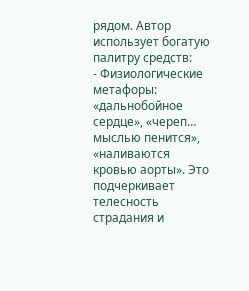рядом. Автор использует богатую палитру средств:
- Физиологические метафоры: «дальнобойное сердце», «череп… мыслью пенится», «наливаются кровью аорты». Это подчеркивает телесность страдания и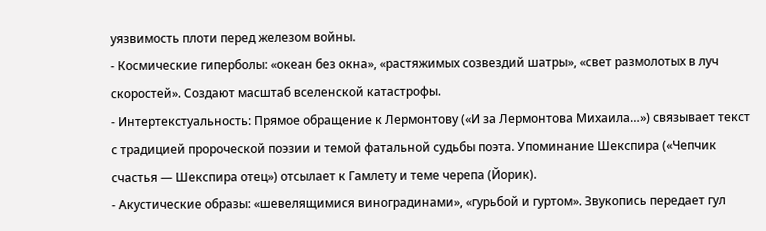уязвимость плоти перед железом войны.
- Космические гиперболы: «океан без окна», «растяжимых созвездий шатры», «свет размолотых в луч скоростей». Создают масштаб вселенской катастрофы.
- Интертекстуальность: Прямое обращение к Лермонтову («И за Лермонтова Михаила…») связывает текст с традицией пророческой поэзии и темой фатальной судьбы поэта. Упоминание Шекспира («Чепчик счастья — Шекспира отец») отсылает к Гамлету и теме черепа (Йорик).
- Акустические образы: «шевелящимися виноградинами», «гурьбой и гуртом». Звукопись передает гул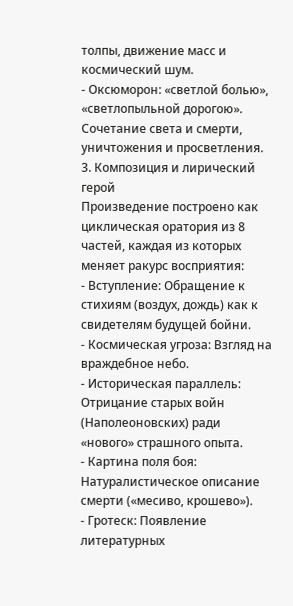толпы, движение масс и космический шум.
- Оксюморон: «светлой болью», «светлопыльной дорогою». Сочетание света и смерти, уничтожения и просветления.
3. Композиция и лирический герой
Произведение построено как циклическая оратория из 8 частей, каждая из которых меняет ракурс восприятия:
- Вступление: Обращение к стихиям (воздух, дождь) как к свидетелям будущей бойни.
- Космическая угроза: Взгляд на враждебное небо.
- Историческая параллель: Отрицание старых войн (Наполеоновских) ради «нового» страшного опыта.
- Картина поля боя: Натуралистическое описание смерти («месиво, крошево»).
- Гротеск: Появление литературных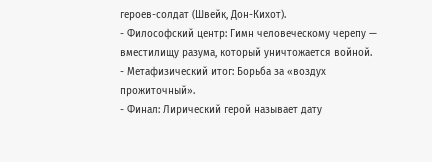героев-солдат (Швейк, Дон-Кихот).
- Философский центр: Гимн человеческому черепу — вместилищу разума, который уничтожается войной.
- Метафизический итог: Борьба за «воздух прожиточный».
- Финал: Лирический герой называет дату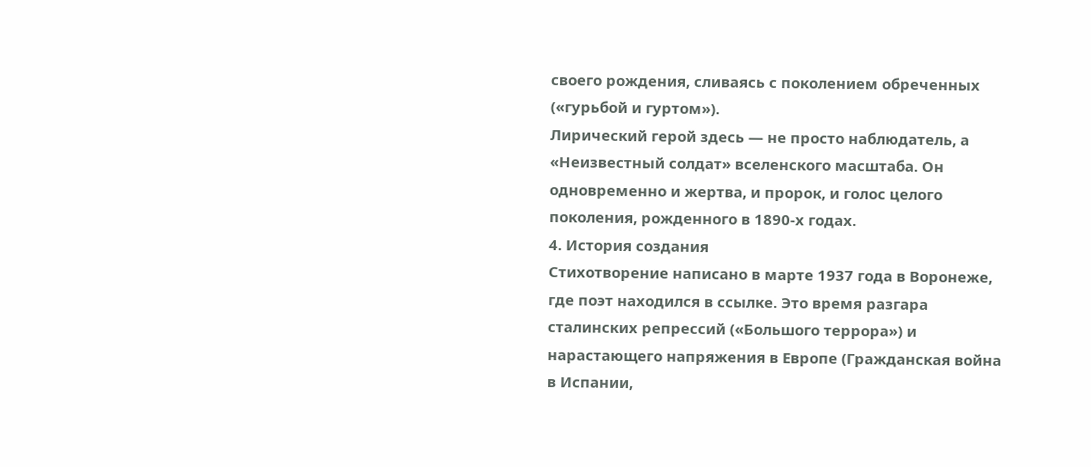своего рождения, сливаясь с поколением обреченных («гурьбой и гуртом»).
Лирический герой здесь — не просто наблюдатель, а «Неизвестный солдат» вселенского масштаба. Он одновременно и жертва, и пророк, и голос целого поколения, рожденного в 1890-х годах.
4. История создания
Стихотворение написано в марте 1937 года в Воронеже, где поэт находился в ссылке. Это время разгара сталинских репрессий («Большого террора») и нарастающего напряжения в Европе (Гражданская война в Испании,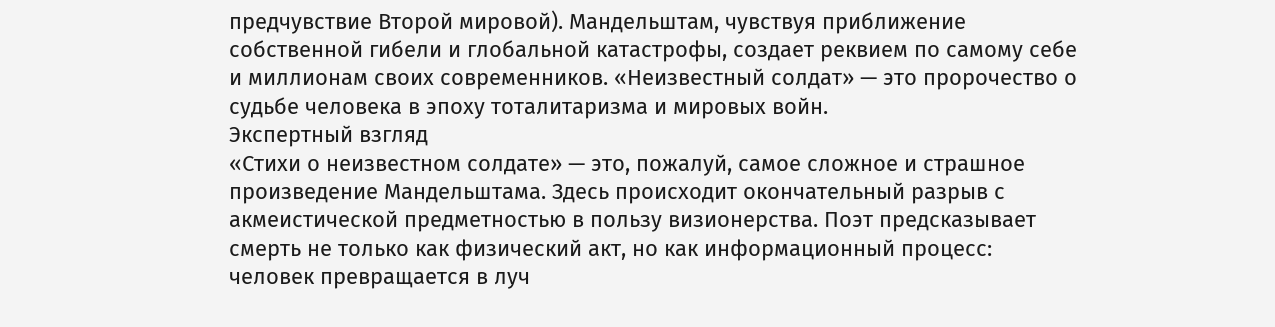предчувствие Второй мировой). Мандельштам, чувствуя приближение собственной гибели и глобальной катастрофы, создает реквием по самому себе и миллионам своих современников. «Неизвестный солдат» — это пророчество о судьбе человека в эпоху тоталитаризма и мировых войн.
Экспертный взгляд
«Стихи о неизвестном солдате» — это, пожалуй, самое сложное и страшное произведение Мандельштама. Здесь происходит окончательный разрыв с акмеистической предметностью в пользу визионерства. Поэт предсказывает смерть не только как физический акт, но как информационный процесс: человек превращается в луч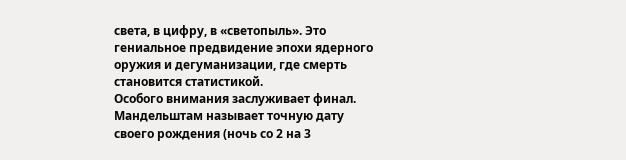света, в цифру, в «светопыль». Это гениальное предвидение эпохи ядерного оружия и дегуманизации, где смерть становится статистикой.
Особого внимания заслуживает финал. Мандельштам называет точную дату своего рождения (ночь со 2 на 3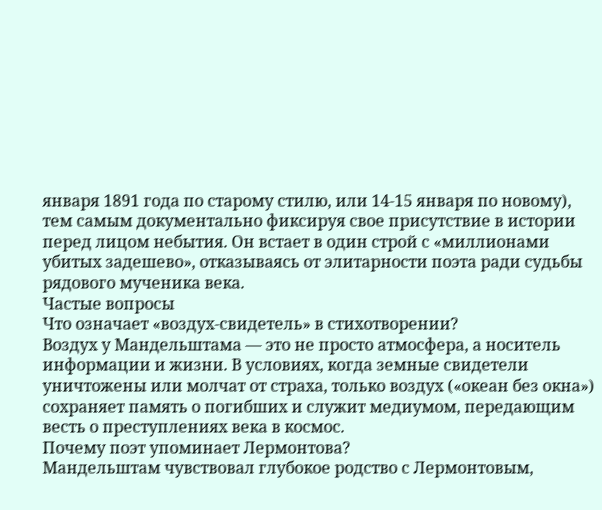января 1891 года по старому стилю, или 14-15 января по новому), тем самым документально фиксируя свое присутствие в истории перед лицом небытия. Он встает в один строй с «миллионами убитых задешево», отказываясь от элитарности поэта ради судьбы рядового мученика века.
Частые вопросы
Что означает «воздух-свидетель» в стихотворении?
Воздух у Мандельштама — это не просто атмосфера, а носитель информации и жизни. В условиях, когда земные свидетели уничтожены или молчат от страха, только воздух («океан без окна») сохраняет память о погибших и служит медиумом, передающим весть о преступлениях века в космос.
Почему поэт упоминает Лермонтова?
Мандельштам чувствовал глубокое родство с Лермонтовым,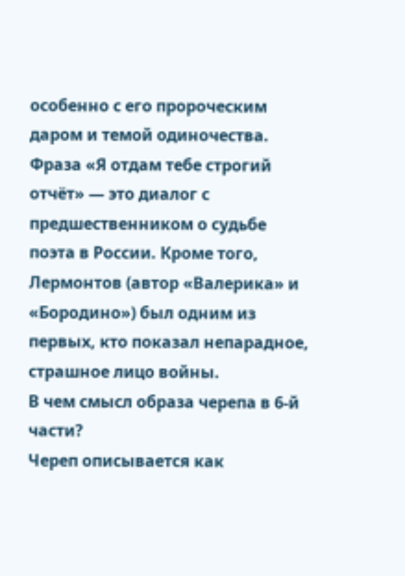особенно с его пророческим даром и темой одиночества. Фраза «Я отдам тебе строгий отчёт» — это диалог с предшественником о судьбе поэта в России. Кроме того, Лермонтов (автор «Валерика» и «Бородино») был одним из первых, кто показал непарадное, страшное лицо войны.
В чем смысл образа черепа в 6-й части?
Череп описывается как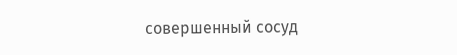совершенный сосуд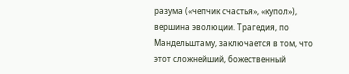разума («чепчик счастья», «купол»), вершина эволюции. Трагедия, по Мандельштаму, заключается в том, что этот сложнейший, божественный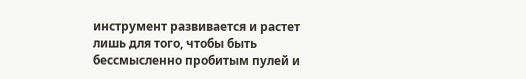инструмент развивается и растет лишь для того, чтобы быть бессмысленно пробитым пулей и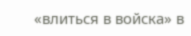«влиться в войска» в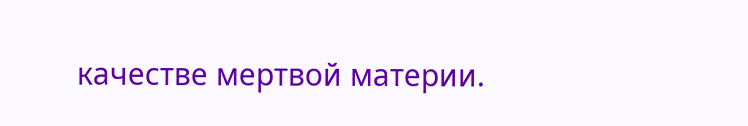качестве мертвой материи.